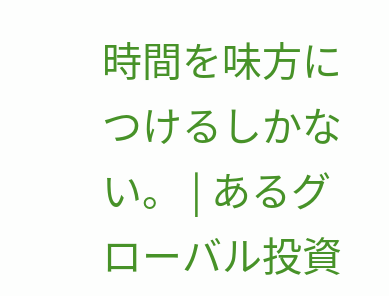時間を味方につけるしかない。 | あるグローバル投資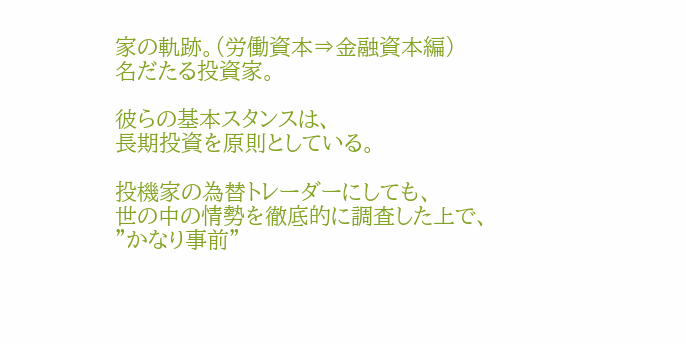家の軌跡。(労働資本⇒金融資本編)
名だたる投資家。

彼らの基本スタンスは、
長期投資を原則としている。

投機家の為替トレーダーにしても、
世の中の情勢を徹底的に調査した上で、
"かなり事前"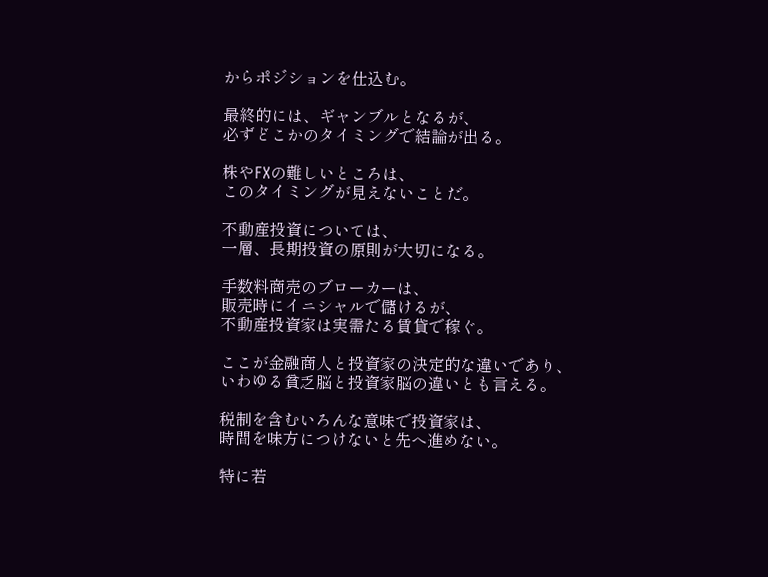からポジションを仕込む。

最終的には、ギャンブルとなるが、
必ずどこかのタイミングで結論が出る。

株やFXの難しいところは、
このタイミングが見えないことだ。

不動産投資については、
一層、長期投資の原則が大切になる。

手数料商売のブローカーは、
販売時にイニシャルで儲けるが、
不動産投資家は実需たる賃貸で稼ぐ。

ここが金融商人と投資家の決定的な違いであり、
いわゆる貧乏脳と投資家脳の違いとも言える。

税制を含むいろんな意味で投資家は、
時間を味方につけないと先へ進めない。

特に若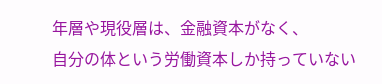年層や現役層は、金融資本がなく、
自分の体という労働資本しか持っていない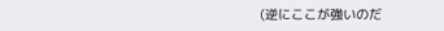(逆にここが強いのだ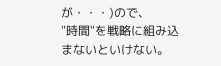が・・・)ので、
"時間"を戦略に組み込まないといけない。